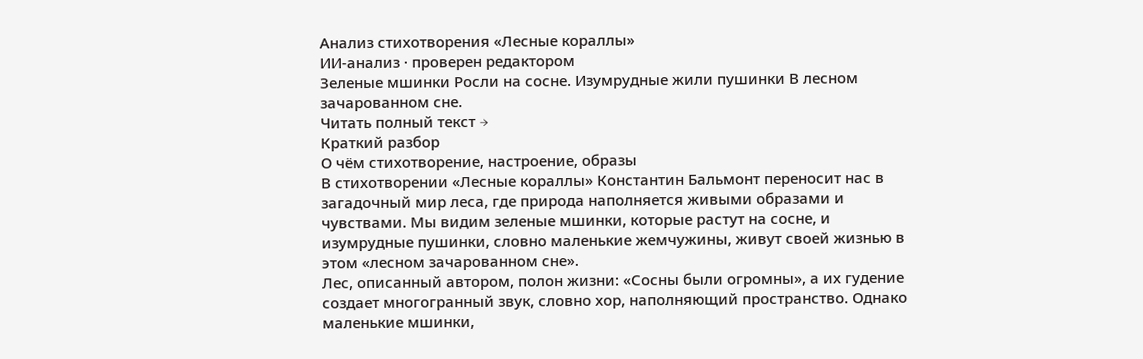Анализ стихотворения «Лесные кораллы»
ИИ-анализ · проверен редактором
Зеленые мшинки Росли на сосне. Изумрудные жили пушинки В лесном зачарованном сне.
Читать полный текст →
Краткий разбор
О чём стихотворение, настроение, образы
В стихотворении «Лесные кораллы» Константин Бальмонт переносит нас в загадочный мир леса, где природа наполняется живыми образами и чувствами. Мы видим зеленые мшинки, которые растут на сосне, и изумрудные пушинки, словно маленькие жемчужины, живут своей жизнью в этом «лесном зачарованном сне».
Лес, описанный автором, полон жизни: «Сосны были огромны», а их гудение создает многогранный звук, словно хор, наполняющий пространство. Однако маленькие мшинки,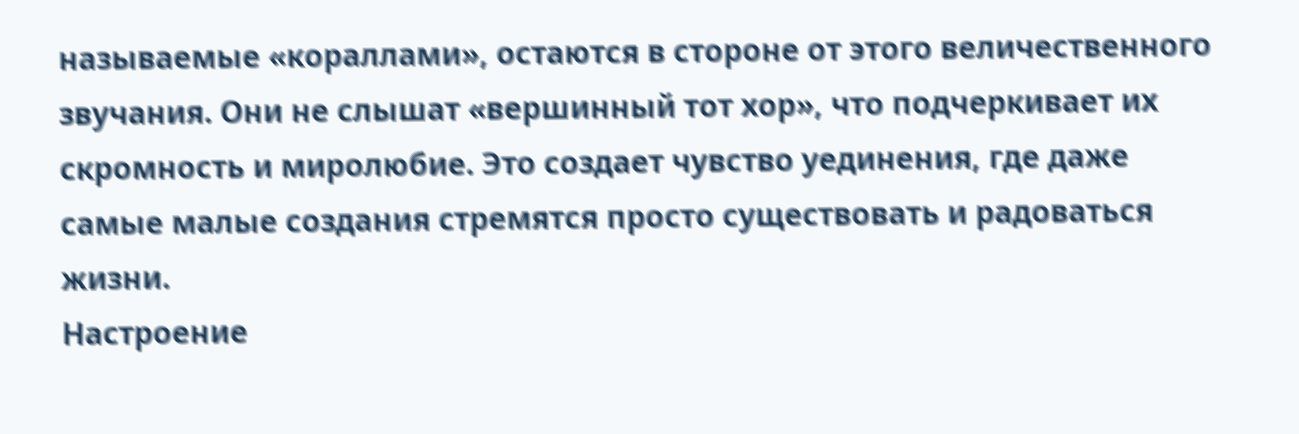называемые «кораллами», остаются в стороне от этого величественного звучания. Они не слышат «вершинный тот хор», что подчеркивает их скромность и миролюбие. Это создает чувство уединения, где даже самые малые создания стремятся просто существовать и радоваться жизни.
Настроение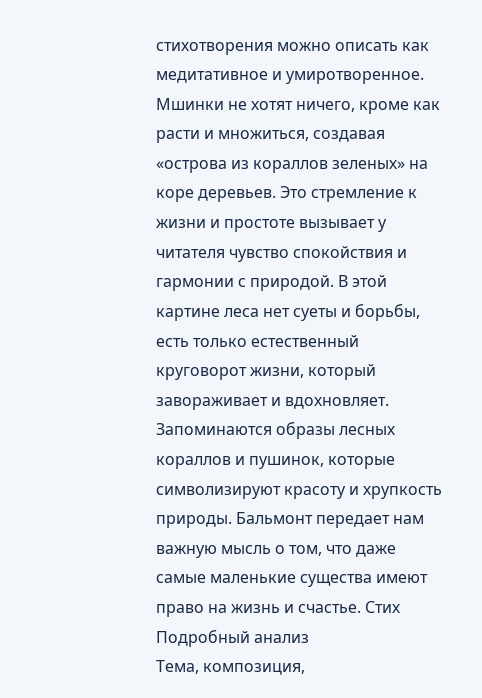стихотворения можно описать как медитативное и умиротворенное. Мшинки не хотят ничего, кроме как расти и множиться, создавая «острова из кораллов зеленых» на коре деревьев. Это стремление к жизни и простоте вызывает у читателя чувство спокойствия и гармонии с природой. В этой картине леса нет суеты и борьбы, есть только естественный круговорот жизни, который завораживает и вдохновляет.
Запоминаются образы лесных кораллов и пушинок, которые символизируют красоту и хрупкость природы. Бальмонт передает нам важную мысль о том, что даже самые маленькие существа имеют право на жизнь и счастье. Стих
Подробный анализ
Тема, композиция,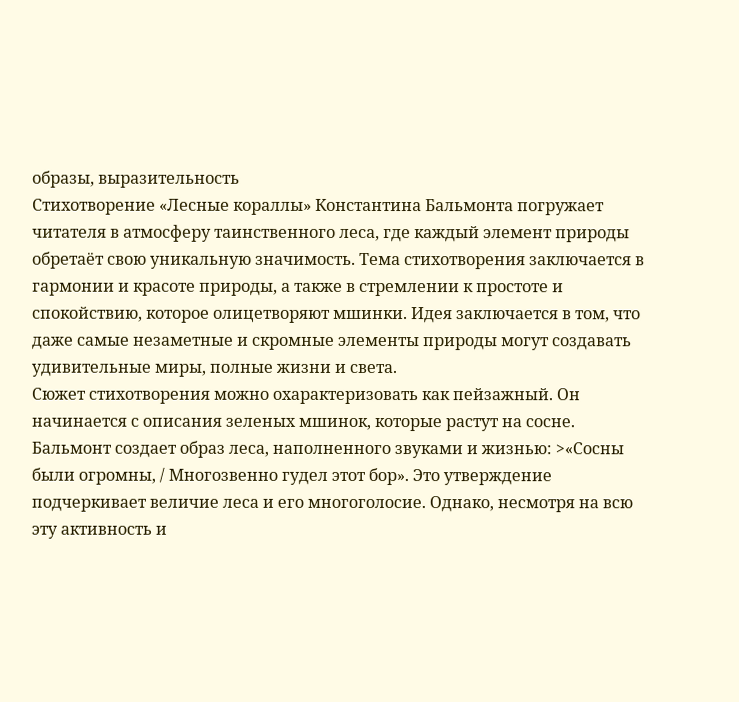образы, выразительность
Стихотворение «Лесные кораллы» Константина Бальмонта погружает читателя в атмосферу таинственного леса, где каждый элемент природы обретаёт свою уникальную значимость. Тема стихотворения заключается в гармонии и красоте природы, а также в стремлении к простоте и спокойствию, которое олицетворяют мшинки. Идея заключается в том, что даже самые незаметные и скромные элементы природы могут создавать удивительные миры, полные жизни и света.
Сюжет стихотворения можно охарактеризовать как пейзажный. Он начинается с описания зеленых мшинок, которые растут на сосне. Бальмонт создает образ леса, наполненного звуками и жизнью: >«Сосны были огромны, / Многозвенно гудел этот бор». Это утверждение подчеркивает величие леса и его многоголосие. Однако, несмотря на всю эту активность и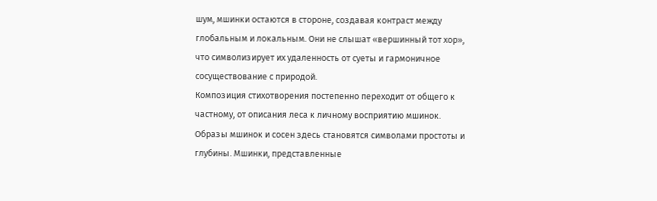шум, мшинки остаются в стороне, создавая контраст между глобальным и локальным. Они не слышат «вершинный тот хор», что символизирует их удаленность от суеты и гармоничное сосуществование с природой.
Композиция стихотворения постепенно переходит от общего к частному, от описания леса к личному восприятию мшинок. Образы мшинок и сосен здесь становятся символами простоты и глубины. Мшинки, представленные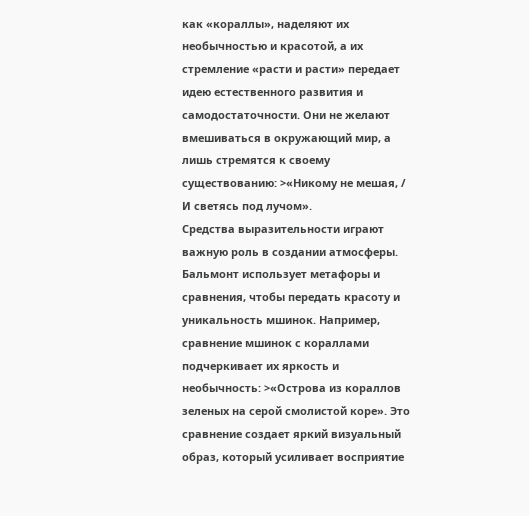как «кораллы», наделяют их необычностью и красотой, а их стремление «расти и расти» передает идею естественного развития и самодостаточности. Они не желают вмешиваться в окружающий мир, а лишь стремятся к своему существованию: >«Никому не мешая, / И светясь под лучом».
Средства выразительности играют важную роль в создании атмосферы. Бальмонт использует метафоры и сравнения, чтобы передать красоту и уникальность мшинок. Например, сравнение мшинок с кораллами подчеркивает их яркость и необычность: >«Острова из кораллов зеленых на серой смолистой коре». Это сравнение создает яркий визуальный образ, который усиливает восприятие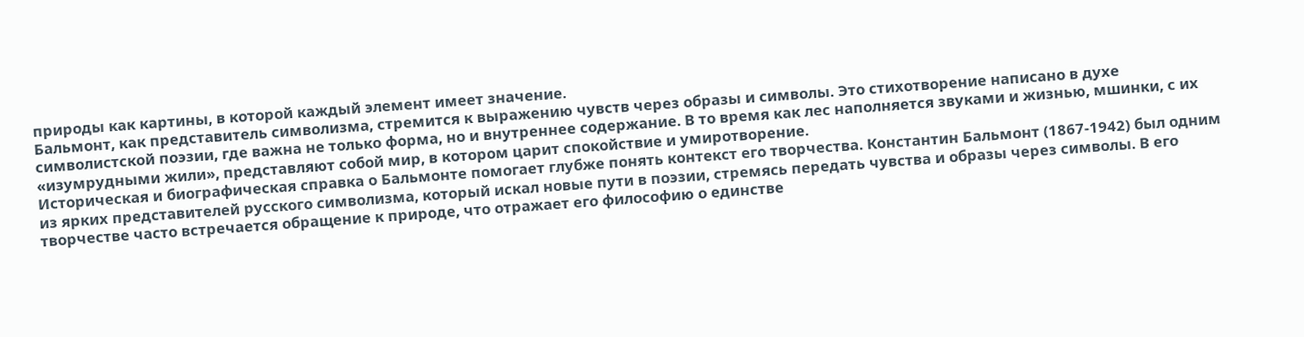природы как картины, в которой каждый элемент имеет значение.
Бальмонт, как представитель символизма, стремится к выражению чувств через образы и символы. Это стихотворение написано в духе символистской поэзии, где важна не только форма, но и внутреннее содержание. В то время как лес наполняется звуками и жизнью, мшинки, с их «изумрудными жили», представляют собой мир, в котором царит спокойствие и умиротворение.
Историческая и биографическая справка о Бальмонте помогает глубже понять контекст его творчества. Константин Бальмонт (1867-1942) был одним из ярких представителей русского символизма, который искал новые пути в поэзии, стремясь передать чувства и образы через символы. В его творчестве часто встречается обращение к природе, что отражает его философию о единстве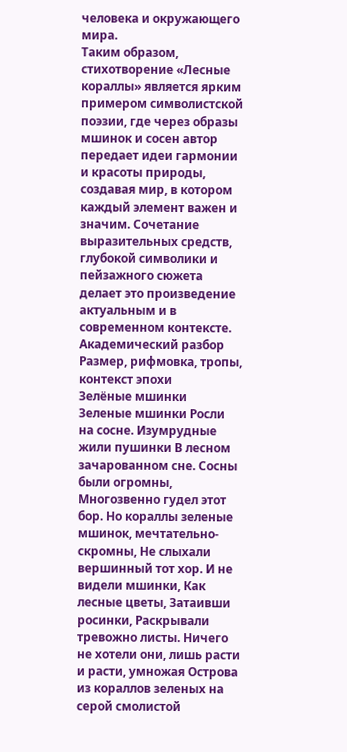человека и окружающего мира.
Таким образом, стихотворение «Лесные кораллы» является ярким примером символистской поэзии, где через образы мшинок и сосен автор передает идеи гармонии и красоты природы, создавая мир, в котором каждый элемент важен и значим. Сочетание выразительных средств, глубокой символики и пейзажного сюжета делает это произведение актуальным и в современном контексте.
Академический разбор
Размер, рифмовка, тропы, контекст эпохи
Зелёные мшинки
Зеленые мшинки Росли на сосне. Изумрудные жили пушинки В лесном зачарованном сне. Сосны были огромны, Многозвенно гудел этот бор. Но кораллы зеленые мшинок, мечтательно-скромны, Не слыхали вершинный тот хор. И не видели мшинки, Как лесные цветы, Затаивши росинки, Раскрывали тревожно листы. Ничего не хотели они, лишь расти и расти, умножая Острова из кораллов зеленых на серой смолистой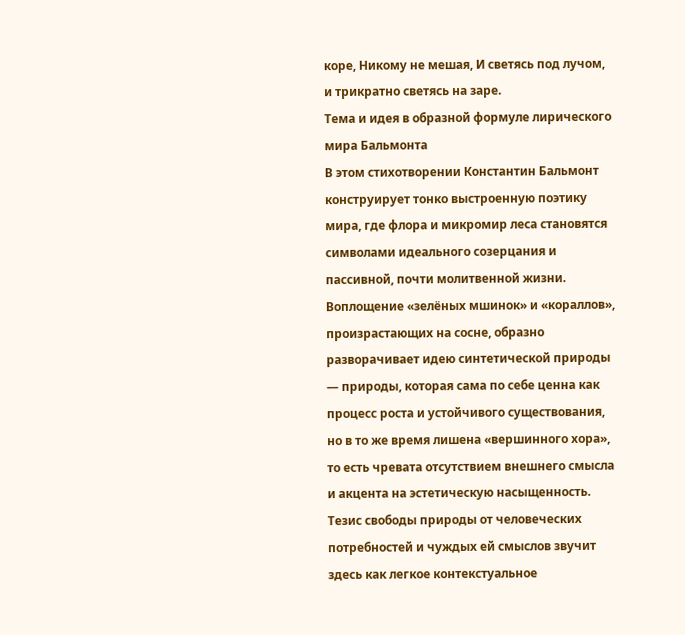коре, Никому не мешая, И светясь под лучом, и трикратно светясь на заре.
Тема и идея в образной формуле лирического мира Бальмонта
В этом стихотворении Константин Бальмонт конструирует тонко выстроенную поэтику мира, где флора и микромир леса становятся символами идеального созерцания и пассивной, почти молитвенной жизни. Воплощение «зелёных мшинок» и «кораллов», произрастающих на сосне, образно разворачивает идею синтетической природы — природы, которая сама по себе ценна как процесс роста и устойчивого существования, но в то же время лишена «вершинного хора», то есть чревата отсутствием внешнего смысла и акцента на эстетическую насыщенность. Тезис свободы природы от человеческих потребностей и чуждых ей смыслов звучит здесь как легкое контекстуальное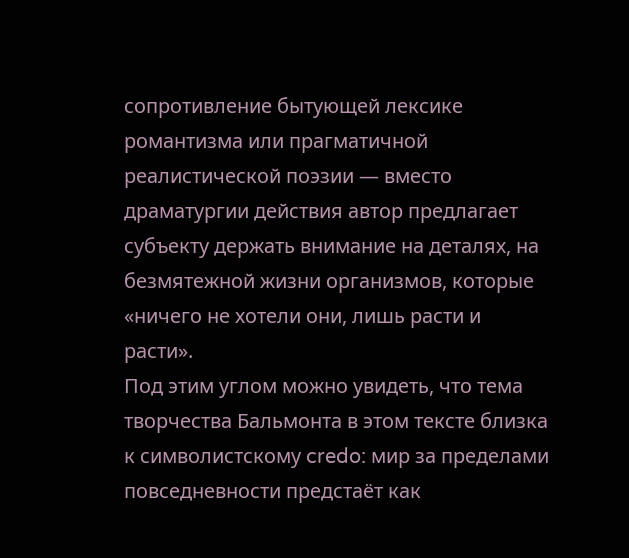сопротивление бытующей лексике романтизма или прагматичной реалистической поэзии — вместо драматургии действия автор предлагает субъекту держать внимание на деталях, на безмятежной жизни организмов, которые «ничего не хотели они, лишь расти и расти».
Под этим углом можно увидеть, что тема творчества Бальмонта в этом тексте близка к символистскому credo: мир за пределами повседневности предстаёт как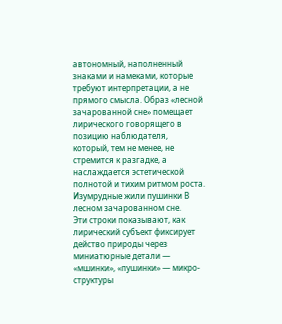автономный, наполненный знаками и намеками, которые требуют интерпретации, а не прямого смысла. Образ «лесной зачарованной сне» помещает лирического говорящего в позицию наблюдателя, который, тем не менее, не стремится к разгадке, а наслаждается эстетической полнотой и тихим ритмом роста.
Изумрудные жили пушинки В лесном зачарованном сне.
Эти строки показывают, как лирический субъект фиксирует действо природы через миниатюрные детали — «мшинки», «пушинки» — микро-структуры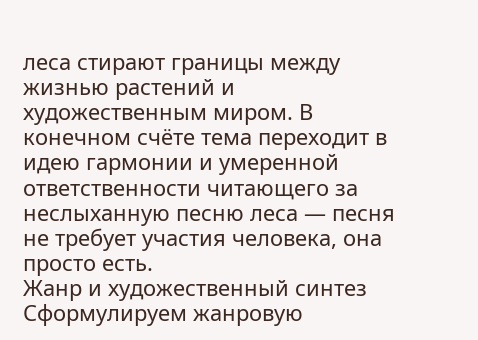леса стирают границы между жизнью растений и художественным миром. В конечном счёте тема переходит в идею гармонии и умеренной ответственности читающего за неслыханную песню леса — песня не требует участия человека, она просто есть.
Жанр и художественный синтез
Сформулируем жанровую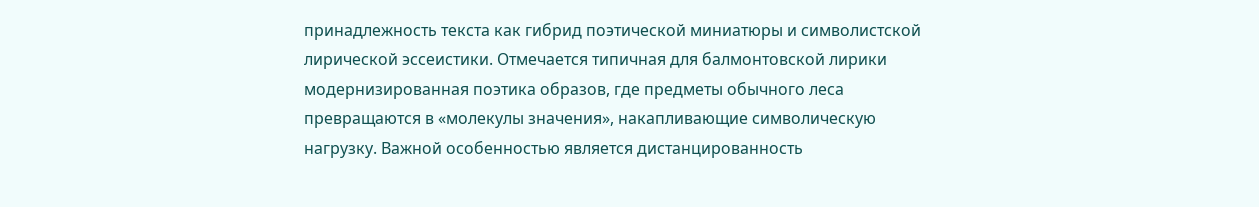принадлежность текста как гибрид поэтической миниатюры и символистской лирической эссеистики. Отмечается типичная для балмонтовской лирики модернизированная поэтика образов, где предметы обычного леса превращаются в «молекулы значения», накапливающие символическую нагрузку. Важной особенностью является дистанцированность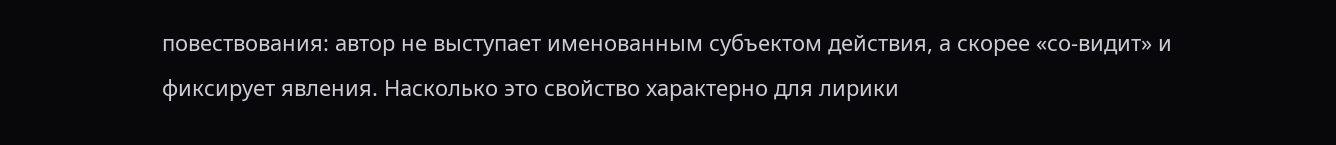повествования: автор не выступает именованным субъектом действия, а скорее «со-видит» и фиксирует явления. Насколько это свойство характерно для лирики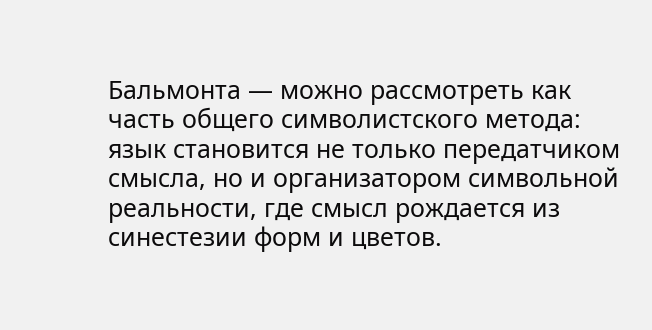Бальмонта — можно рассмотреть как часть общего символистского метода: язык становится не только передатчиком смысла, но и организатором символьной реальности, где смысл рождается из синестезии форм и цветов.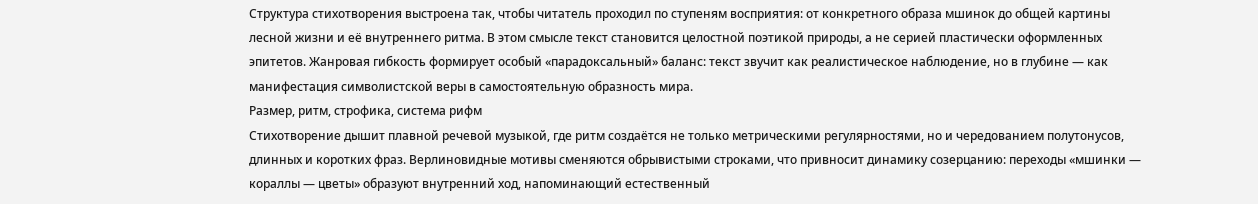Структура стихотворения выстроена так, чтобы читатель проходил по ступеням восприятия: от конкретного образа мшинок до общей картины лесной жизни и её внутреннего ритма. В этом смысле текст становится целостной поэтикой природы, а не серией пластически оформленных эпитетов. Жанровая гибкость формирует особый «парадоксальный» баланс: текст звучит как реалистическое наблюдение, но в глубине — как манифестация символистской веры в самостоятельную образность мира.
Размер, ритм, строфика, система рифм
Стихотворение дышит плавной речевой музыкой, где ритм создаётся не только метрическими регулярностями, но и чередованием полутонусов, длинных и коротких фраз. Верлиновидные мотивы сменяются обрывистыми строками, что привносит динамику созерцанию: переходы «мшинки — кораллы — цветы» образуют внутренний ход, напоминающий естественный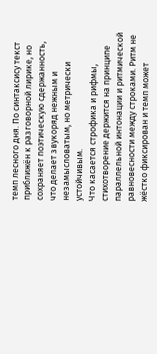темп лесного дня. По синтаксису текст приближён к разговорной лирике, но сохраняет поэтическую сдержанность, что делает звукоряд нежным и незамысловатым, но метрически устойчивым.
Что касается строфика и рифмы, стихотворение держится на принципе параллельной интонации и ритмической равновесности между строками. Ритм не жёстко фиксирован и темп может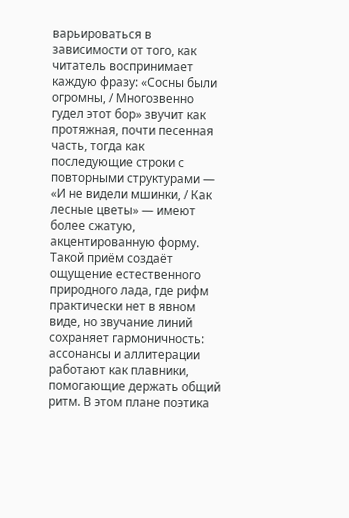варьироваться в зависимости от того, как читатель воспринимает каждую фразу: «Сосны были огромны, / Многозвенно гудел этот бор» звучит как протяжная, почти песенная часть, тогда как последующие строки с повторными структурами — «И не видели мшинки, / Как лесные цветы» — имеют более сжатую, акцентированную форму. Такой приём создаёт ощущение естественного природного лада, где рифм практически нет в явном виде, но звучание линий сохраняет гармоничность: ассонансы и аллитерации работают как плавники, помогающие держать общий ритм. В этом плане поэтика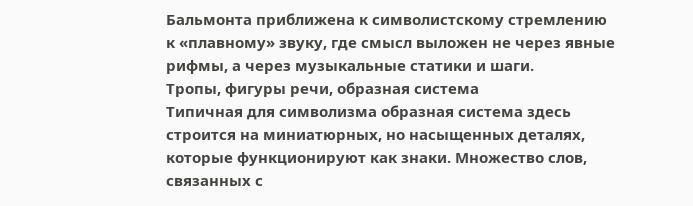Бальмонта приближена к символистскому стремлению к «плавному» звуку, где смысл выложен не через явные рифмы, а через музыкальные статики и шаги.
Тропы, фигуры речи, образная система
Типичная для символизма образная система здесь строится на миниатюрных, но насыщенных деталях, которые функционируют как знаки. Множество слов, связанных с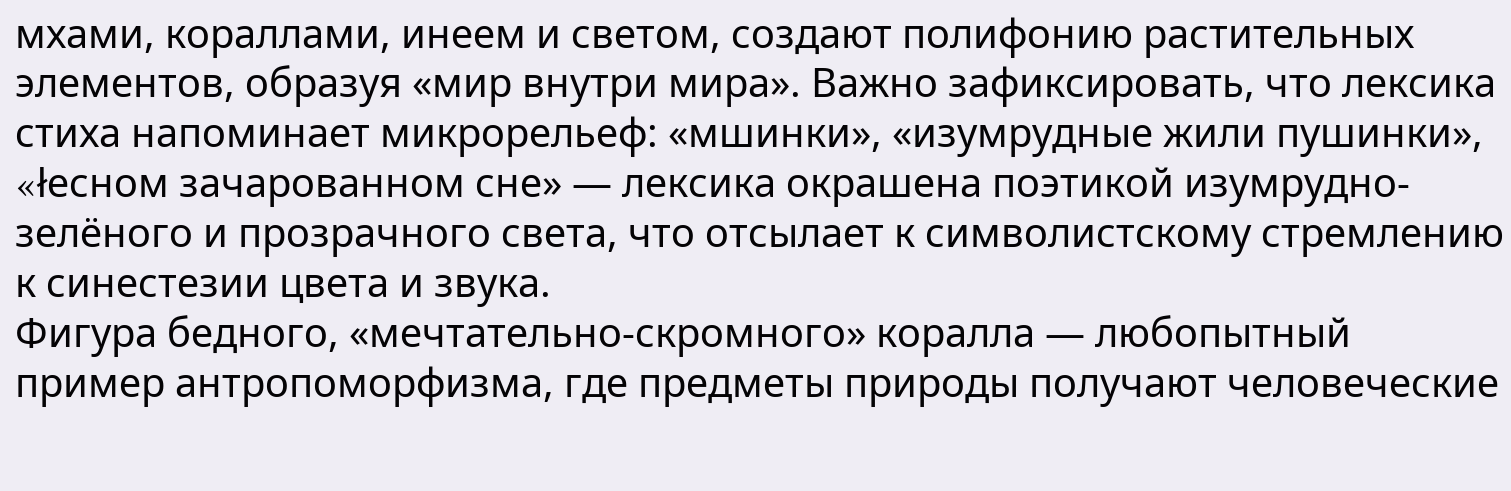мхами, кораллами, инеем и светом, создают полифонию растительных элементов, образуя «мир внутри мира». Важно зафиксировать, что лексика стиха напоминает микрорельеф: «мшинки», «изумрудные жили пушинки», «łесном зачарованном сне» — лексика окрашена поэтикой изумрудно-зелёного и прозрачного света, что отсылает к символистскому стремлению к синестезии цвета и звука.
Фигура бедного, «мечтательно-скромного» коралла — любопытный пример антропоморфизма, где предметы природы получают человеческие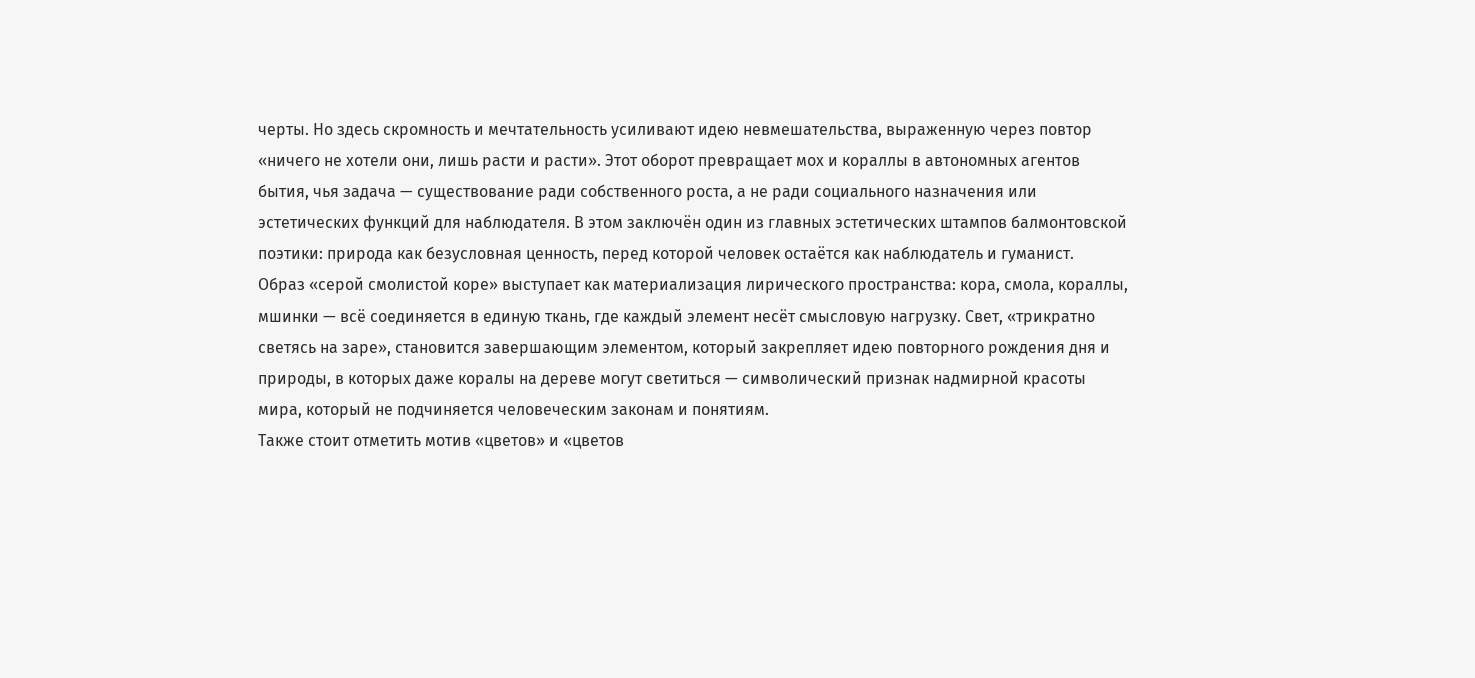черты. Но здесь скромность и мечтательность усиливают идею невмешательства, выраженную через повтор «ничего не хотели они, лишь расти и расти». Этот оборот превращает мох и кораллы в автономных агентов бытия, чья задача — существование ради собственного роста, а не ради социального назначения или эстетических функций для наблюдателя. В этом заключён один из главных эстетических штампов балмонтовской поэтики: природа как безусловная ценность, перед которой человек остаётся как наблюдатель и гуманист.
Образ «серой смолистой коре» выступает как материализация лирического пространства: кора, смола, кораллы, мшинки — всё соединяется в единую ткань, где каждый элемент несёт смысловую нагрузку. Свет, «трикратно светясь на заре», становится завершающим элементом, который закрепляет идею повторного рождения дня и природы, в которых даже коралы на дереве могут светиться — символический признак надмирной красоты мира, который не подчиняется человеческим законам и понятиям.
Также стоит отметить мотив «цветов» и «цветов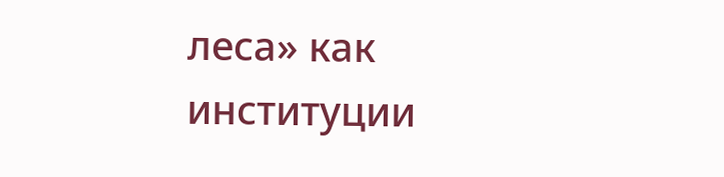леса» как институции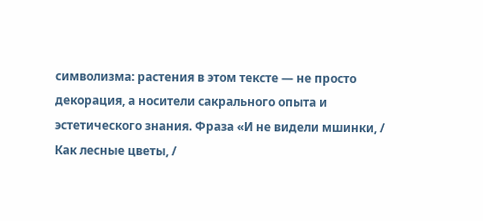символизма: растения в этом тексте — не просто декорация, а носители сакрального опыта и эстетического знания. Фраза «И не видели мшинки, / Как лесные цветы, /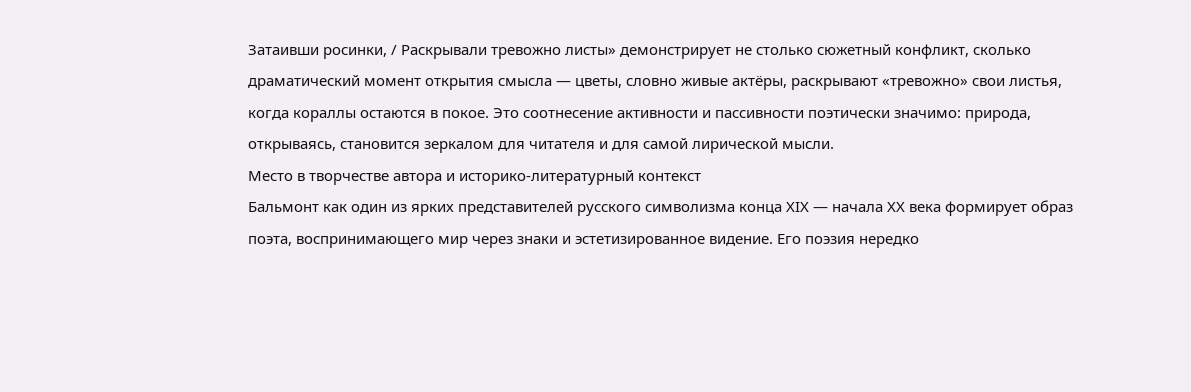Затаивши росинки, / Раскрывали тревожно листы» демонстрирует не столько сюжетный конфликт, сколько драматический момент открытия смысла — цветы, словно живые актёры, раскрывают «тревожно» свои листья, когда кораллы остаются в покое. Это соотнесение активности и пассивности поэтически значимо: природа, открываясь, становится зеркалом для читателя и для самой лирической мысли.
Место в творчестве автора и историко-литературный контекст
Бальмонт как один из ярких представителей русского символизма конца XIX — начала XX века формирует образ поэта, воспринимающего мир через знаки и эстетизированное видение. Его поэзия нередко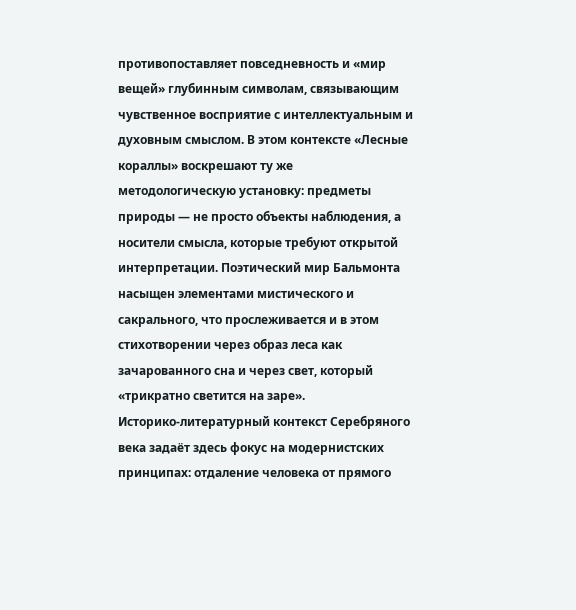противопоставляет повседневность и «мир вещей» глубинным символам, связывающим чувственное восприятие с интеллектуальным и духовным смыслом. В этом контексте «Лесные кораллы» воскрешают ту же методологическую установку: предметы природы — не просто объекты наблюдения, а носители смысла, которые требуют открытой интерпретации. Поэтический мир Бальмонта насыщен элементами мистического и сакрального, что прослеживается и в этом стихотворении через образ леса как зачарованного сна и через свет, который «трикратно светится на заре».
Историко-литературный контекст Серебряного века задаёт здесь фокус на модернистских принципах: отдаление человека от прямого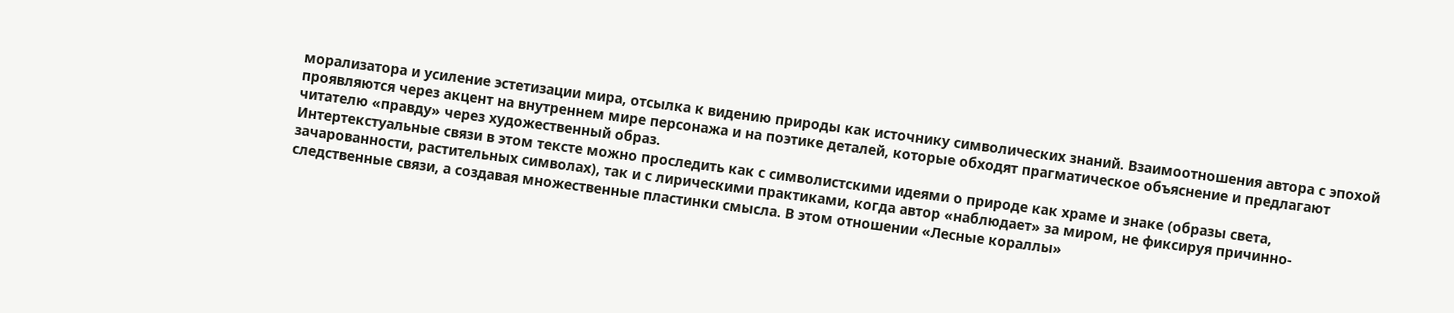морализатора и усиление эстетизации мира, отсылка к видению природы как источнику символических знаний. Взаимоотношения автора с эпохой проявляются через акцент на внутреннем мире персонажа и на поэтике деталей, которые обходят прагматическое объяснение и предлагают читателю «правду» через художественный образ.
Интертекстуальные связи в этом тексте можно проследить как с символистскими идеями о природе как храме и знаке (образы света, зачарованности, растительных символах), так и с лирическими практиками, когда автор «наблюдает» за миром, не фиксируя причинно-следственные связи, а создавая множественные пластинки смысла. В этом отношении «Лесные кораллы»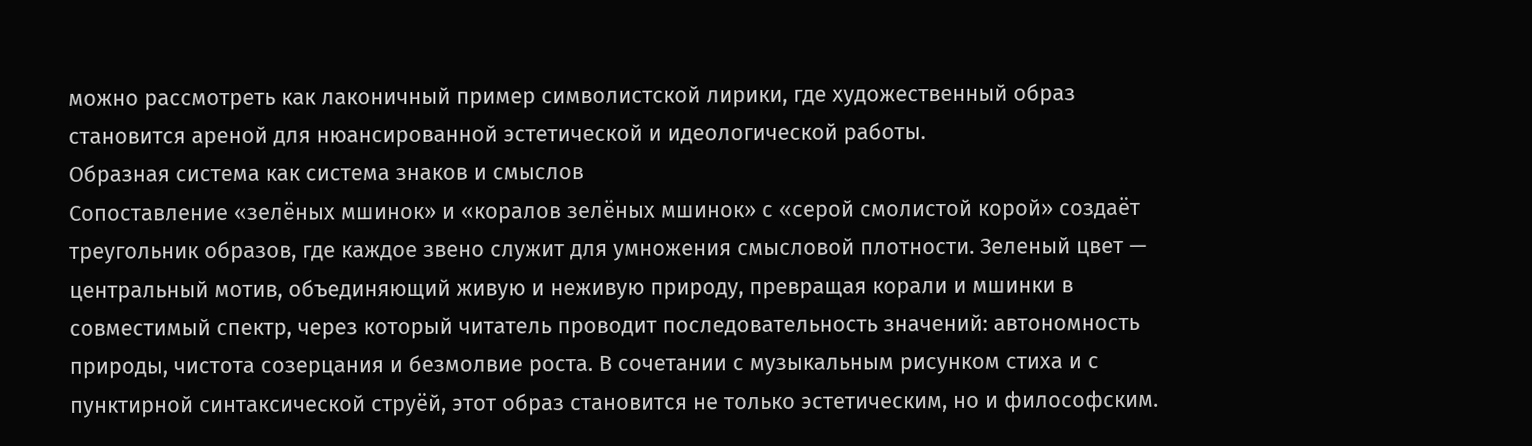можно рассмотреть как лаконичный пример символистской лирики, где художественный образ становится ареной для нюансированной эстетической и идеологической работы.
Образная система как система знаков и смыслов
Сопоставление «зелёных мшинок» и «коралов зелёных мшинок» с «серой смолистой корой» создаёт треугольник образов, где каждое звено служит для умножения смысловой плотности. Зеленый цвет — центральный мотив, объединяющий живую и неживую природу, превращая корали и мшинки в совместимый спектр, через который читатель проводит последовательность значений: автономность природы, чистота созерцания и безмолвие роста. В сочетании с музыкальным рисунком стиха и с пунктирной синтаксической струёй, этот образ становится не только эстетическим, но и философским.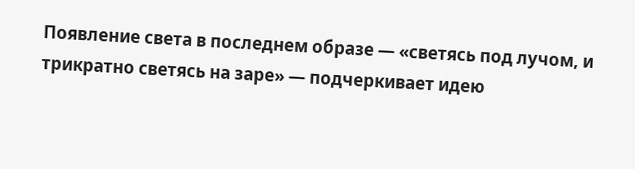Появление света в последнем образе — «светясь под лучом, и трикратно светясь на заре» — подчеркивает идею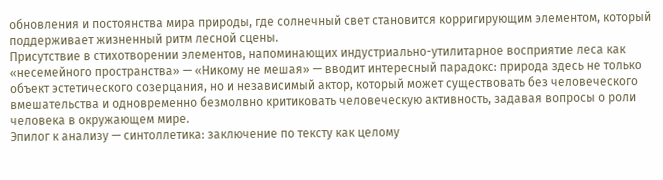обновления и постоянства мира природы, где солнечный свет становится корригирующим элементом, который поддерживает жизненный ритм лесной сцены.
Присутствие в стихотворении элементов, напоминающих индустриально-утилитарное восприятие леса как «несемейного пространства» — «Никому не мешая» — вводит интересный парадокс: природа здесь не только объект эстетического созерцания, но и независимый актор, который может существовать без человеческого вмешательства и одновременно безмолвно критиковать человеческую активность, задавая вопросы о роли человека в окружающем мире.
Эпилог к анализу — синтоллетика: заключение по тексту как целому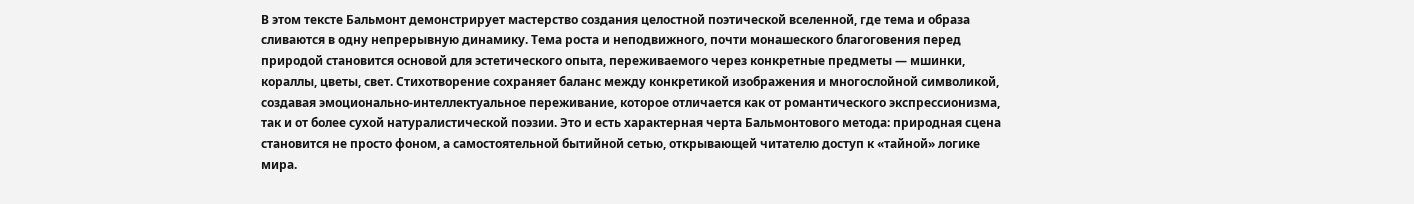В этом тексте Бальмонт демонстрирует мастерство создания целостной поэтической вселенной, где тема и образа сливаются в одну непрерывную динамику. Тема роста и неподвижного, почти монашеского благоговения перед природой становится основой для эстетического опыта, переживаемого через конкретные предметы — мшинки, кораллы, цветы, свет. Стихотворение сохраняет баланс между конкретикой изображения и многослойной символикой, создавая эмоционально-интеллектуальное переживание, которое отличается как от романтического экспрессионизма, так и от более сухой натуралистической поэзии. Это и есть характерная черта Бальмонтового метода: природная сцена становится не просто фоном, а самостоятельной бытийной сетью, открывающей читателю доступ к «тайной» логике мира.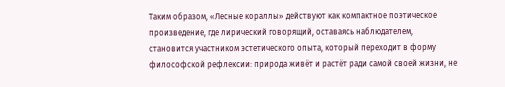Таким образом, «Лесные кораллы» действуют как компактное поэтическое произведение, где лирический говорящий, оставаясь наблюдателем, становится участником эстетического опыта, который переходит в форму философской рефлексии: природа живёт и растёт ради самой своей жизни, не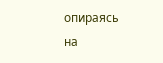опираясь на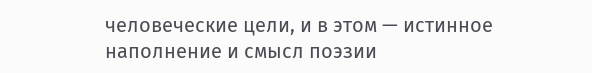человеческие цели, и в этом — истинное наполнение и смысл поэзии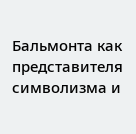Бальмонта как представителя символизма и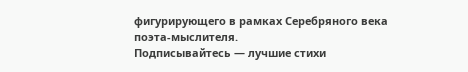фигурирующего в рамках Серебряного века поэта-мыслителя.
Подписывайтесь — лучшие стихи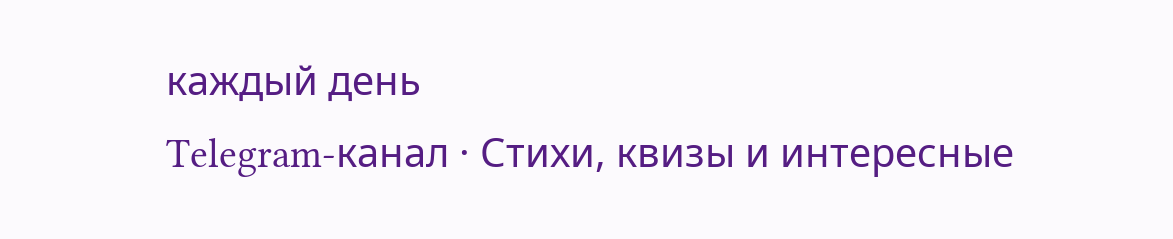каждый день
Telegram-канал · Стихи, квизы и интересные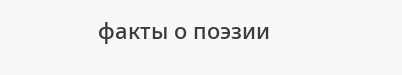факты о поэзии